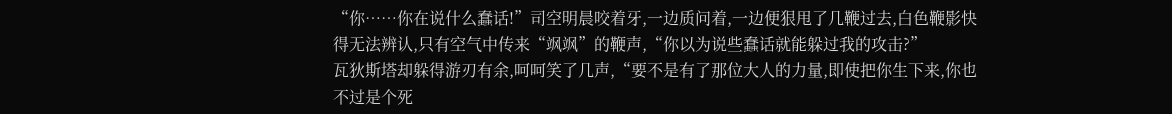“你……你在说什么蠢话!”司空明晨咬着牙,一边质问着,一边便狠甩了几鞭过去,白色鞭影快得无法辨认,只有空气中传来“飒飒”的鞭声,“你以为说些蠢话就能躲过我的攻击?”
瓦狄斯塔却躲得游刃有余,呵呵笑了几声,“要不是有了那位大人的力量,即使把你生下来,你也不过是个死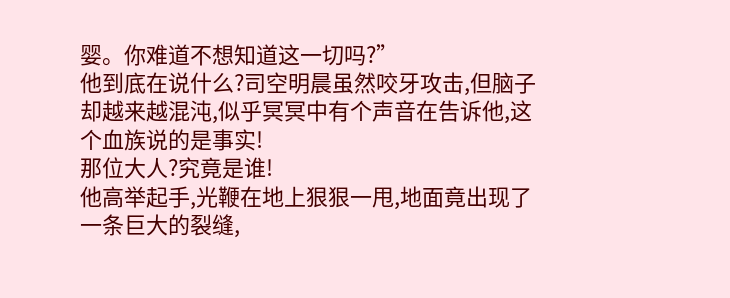婴。你难道不想知道这一切吗?”
他到底在说什么?司空明晨虽然咬牙攻击,但脑子却越来越混沌,似乎冥冥中有个声音在告诉他,这个血族说的是事实!
那位大人?究竟是谁!
他高举起手,光鞭在地上狠狠一甩,地面竟出现了一条巨大的裂缝,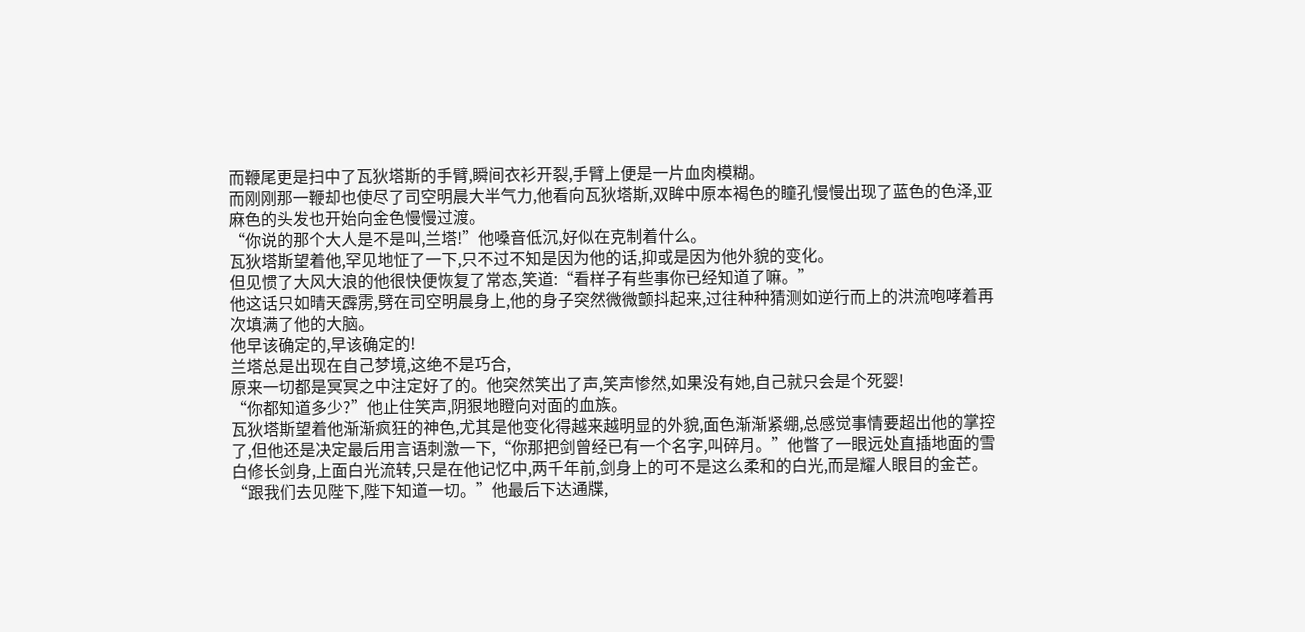而鞭尾更是扫中了瓦狄塔斯的手臂,瞬间衣衫开裂,手臂上便是一片血肉模糊。
而刚刚那一鞭却也使尽了司空明晨大半气力,他看向瓦狄塔斯,双眸中原本褐色的瞳孔慢慢出现了蓝色的色泽,亚麻色的头发也开始向金色慢慢过渡。
“你说的那个大人是不是叫,兰塔!”他嗓音低沉,好似在克制着什么。
瓦狄塔斯望着他,罕见地怔了一下,只不过不知是因为他的话,抑或是因为他外貌的变化。
但见惯了大风大浪的他很快便恢复了常态,笑道:“看样子有些事你已经知道了嘛。”
他这话只如晴天霹雳,劈在司空明晨身上,他的身子突然微微颤抖起来,过往种种猜测如逆行而上的洪流咆哮着再次填满了他的大脑。
他早该确定的,早该确定的!
兰塔总是出现在自己梦境,这绝不是巧合,
原来一切都是冥冥之中注定好了的。他突然笑出了声,笑声惨然,如果没有她,自己就只会是个死婴!
“你都知道多少?”他止住笑声,阴狠地瞪向对面的血族。
瓦狄塔斯望着他渐渐疯狂的神色,尤其是他变化得越来越明显的外貌,面色渐渐紧绷,总感觉事情要超出他的掌控了,但他还是决定最后用言语刺激一下,“你那把剑曾经已有一个名字,叫碎月。”他瞥了一眼远处直插地面的雪白修长剑身,上面白光流转,只是在他记忆中,两千年前,剑身上的可不是这么柔和的白光,而是耀人眼目的金芒。
“跟我们去见陛下,陛下知道一切。”他最后下达通牒,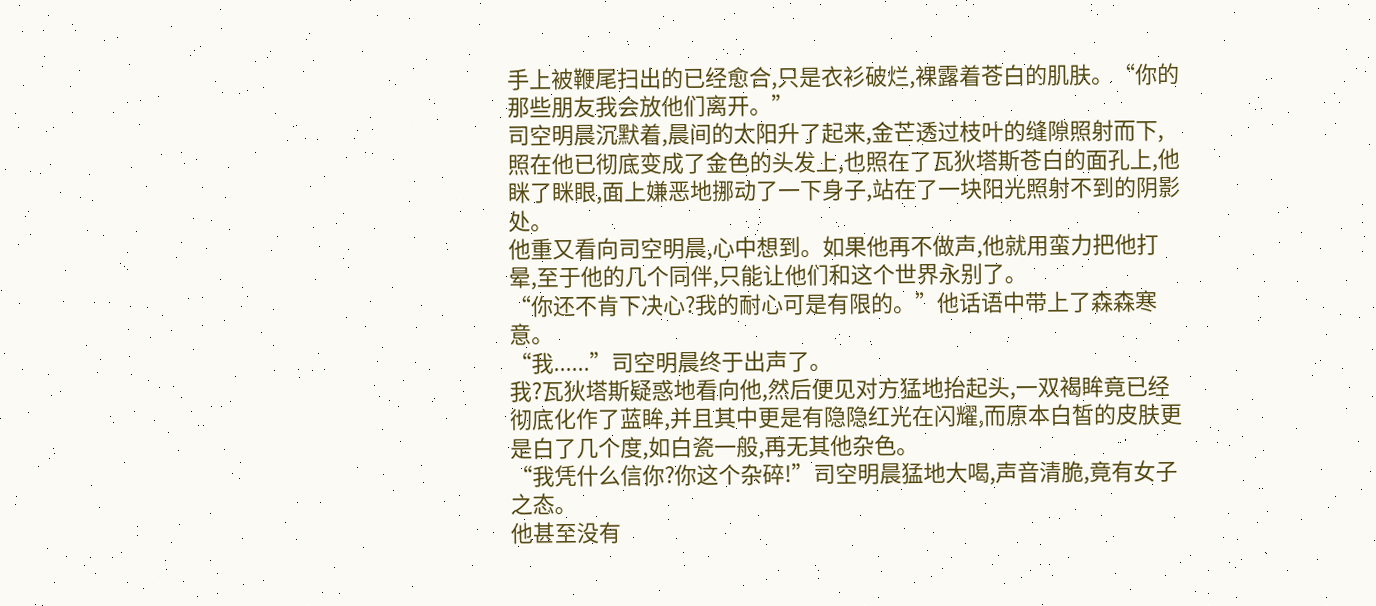手上被鞭尾扫出的已经愈合,只是衣衫破烂,裸露着苍白的肌肤。“你的那些朋友我会放他们离开。”
司空明晨沉默着,晨间的太阳升了起来,金芒透过枝叶的缝隙照射而下,照在他已彻底变成了金色的头发上,也照在了瓦狄塔斯苍白的面孔上,他眯了眯眼,面上嫌恶地挪动了一下身子,站在了一块阳光照射不到的阴影处。
他重又看向司空明晨,心中想到。如果他再不做声,他就用蛮力把他打晕,至于他的几个同伴,只能让他们和这个世界永别了。
“你还不肯下决心?我的耐心可是有限的。”他话语中带上了森森寒意。
“我......”司空明晨终于出声了。
我?瓦狄塔斯疑惑地看向他,然后便见对方猛地抬起头,一双褐眸竟已经彻底化作了蓝眸,并且其中更是有隐隐红光在闪耀,而原本白皙的皮肤更是白了几个度,如白瓷一般,再无其他杂色。
“我凭什么信你?你这个杂碎!”司空明晨猛地大喝,声音清脆,竟有女子之态。
他甚至没有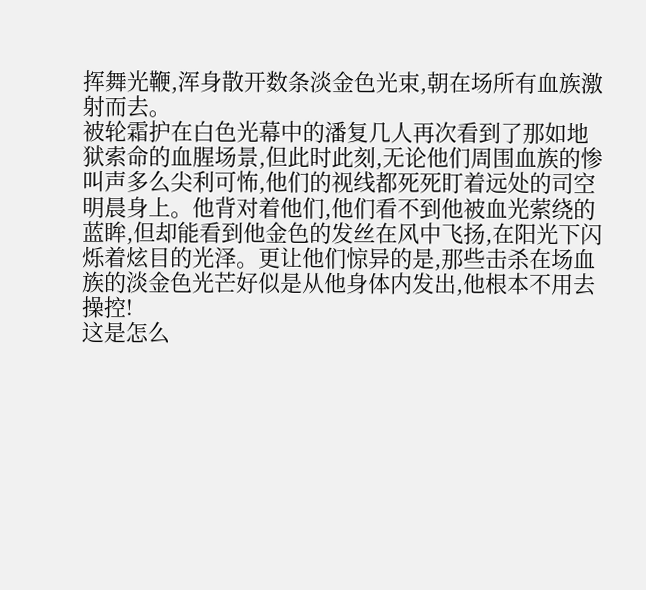挥舞光鞭,浑身散开数条淡金色光束,朝在场所有血族激射而去。
被轮霜护在白色光幕中的潘复几人再次看到了那如地狱索命的血腥场景,但此时此刻,无论他们周围血族的惨叫声多么尖利可怖,他们的视线都死死盯着远处的司空明晨身上。他背对着他们,他们看不到他被血光萦绕的蓝眸,但却能看到他金色的发丝在风中飞扬,在阳光下闪烁着炫目的光泽。更让他们惊异的是,那些击杀在场血族的淡金色光芒好似是从他身体内发出,他根本不用去操控!
这是怎么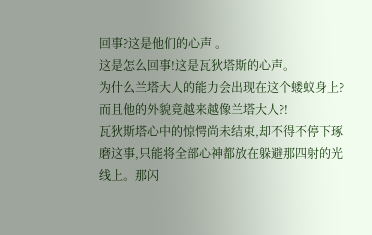回事?这是他们的心声 。
这是怎么回事!这是瓦狄塔斯的心声。
为什么兰塔大人的能力会出现在这个蝼蚁身上?而且他的外貌竟越来越像兰塔大人?!
瓦狄斯塔心中的惊愕尚未结束,却不得不停下琢磨这事,只能将全部心神都放在躲避那四射的光线上。那闪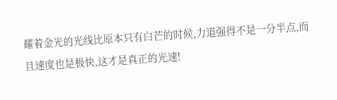耀着金光的光线比原本只有白芒的时候,力道强得不是一分半点,而且速度也是极快,这才是真正的光速!